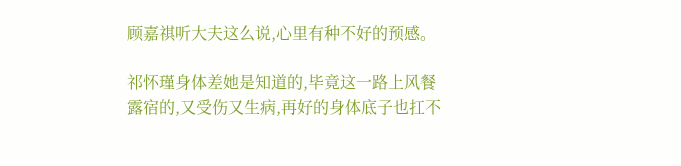顾嘉祺听大夫这么说,心里有种不好的预感。

祁怀瑾身体差她是知道的,毕竟这一路上风餐露宿的,又受伤又生病,再好的身体底子也扛不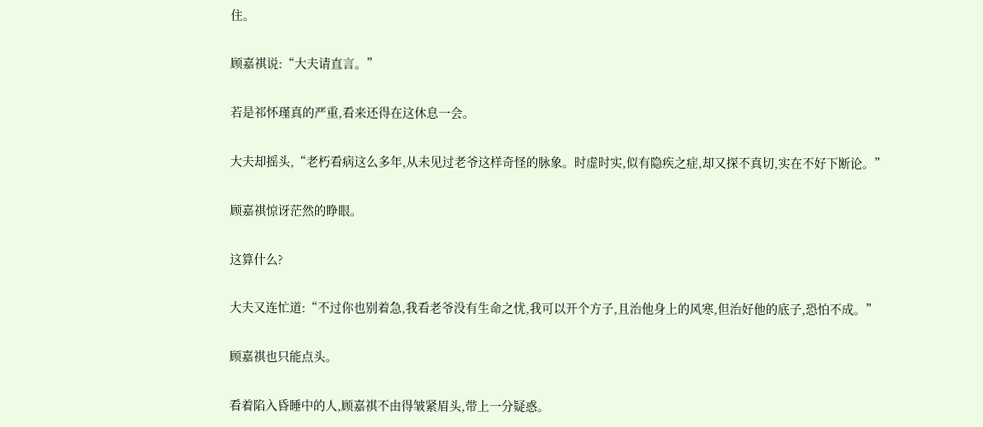住。

顾嘉祺说:“大夫请直言。”

若是祁怀瑾真的严重,看来还得在这休息一会。

大夫却摇头,“老朽看病这么多年,从未见过老爷这样奇怪的脉象。时虚时实,似有隐疾之症,却又探不真切,实在不好下断论。”

顾嘉祺惊讶茫然的睁眼。

这算什么?

大夫又连忙道:“不过你也别着急,我看老爷没有生命之忧,我可以开个方子,且治他身上的风寒,但治好他的底子,恐怕不成。”

顾嘉祺也只能点头。

看着陷入昏睡中的人,顾嘉祺不由得皱紧眉头,带上一分疑惑。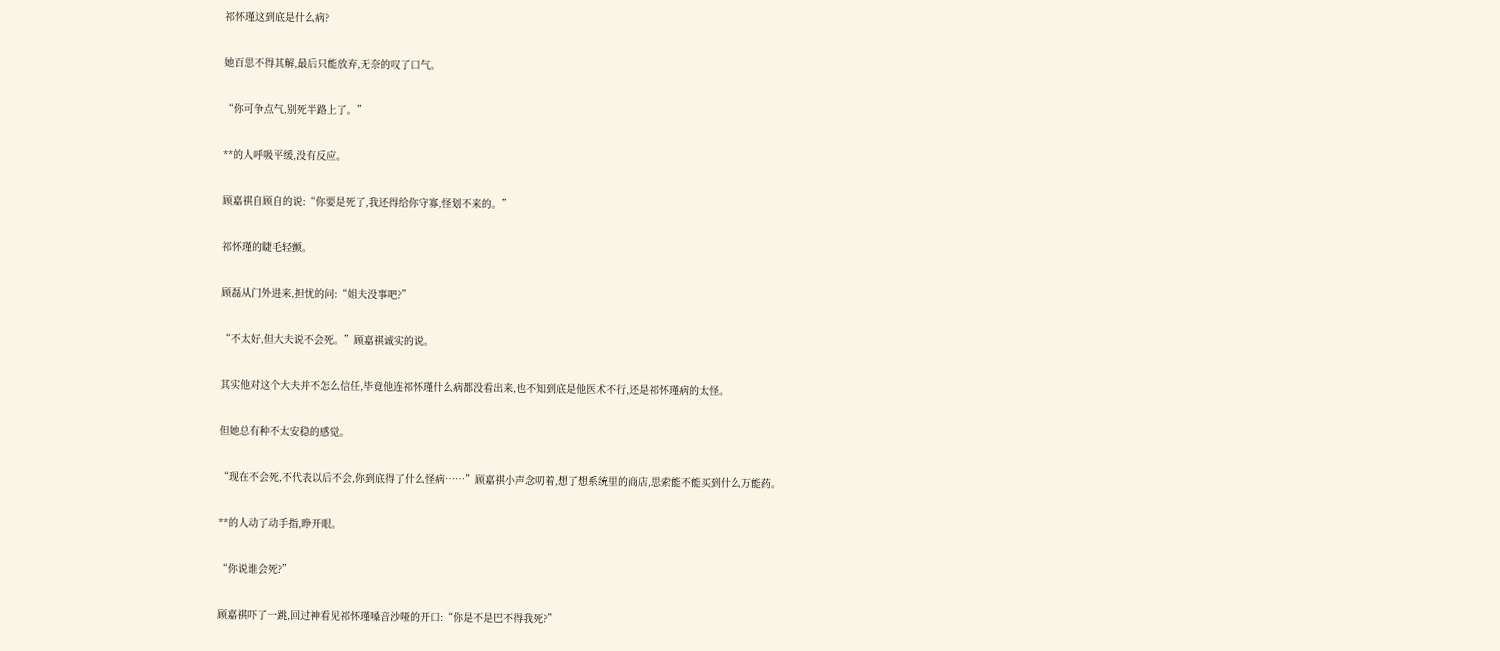祁怀瑾这到底是什么病?

她百思不得其解,最后只能放弃,无奈的叹了口气。

“你可争点气,别死半路上了。”

**的人呼吸平缓,没有反应。

顾嘉祺自顾自的说:“你要是死了,我还得给你守寡,怪划不来的。”

祁怀瑾的睫毛轻颤。

顾磊从门外进来,担忧的问:“姐夫没事吧?”

“不太好,但大夫说不会死。”顾嘉祺诚实的说。

其实他对这个大夫并不怎么信任,毕竟他连祁怀瑾什么病都没看出来,也不知到底是他医术不行,还是祁怀瑾病的太怪。

但她总有种不太安稳的感觉。

“现在不会死,不代表以后不会,你到底得了什么怪病……”顾嘉祺小声念叨着,想了想系统里的商店,思索能不能买到什么万能药。

**的人动了动手指,睁开眼。

“你说谁会死?”

顾嘉祺吓了一跳,回过神看见祁怀瑾嗓音沙哑的开口:“你是不是巴不得我死?”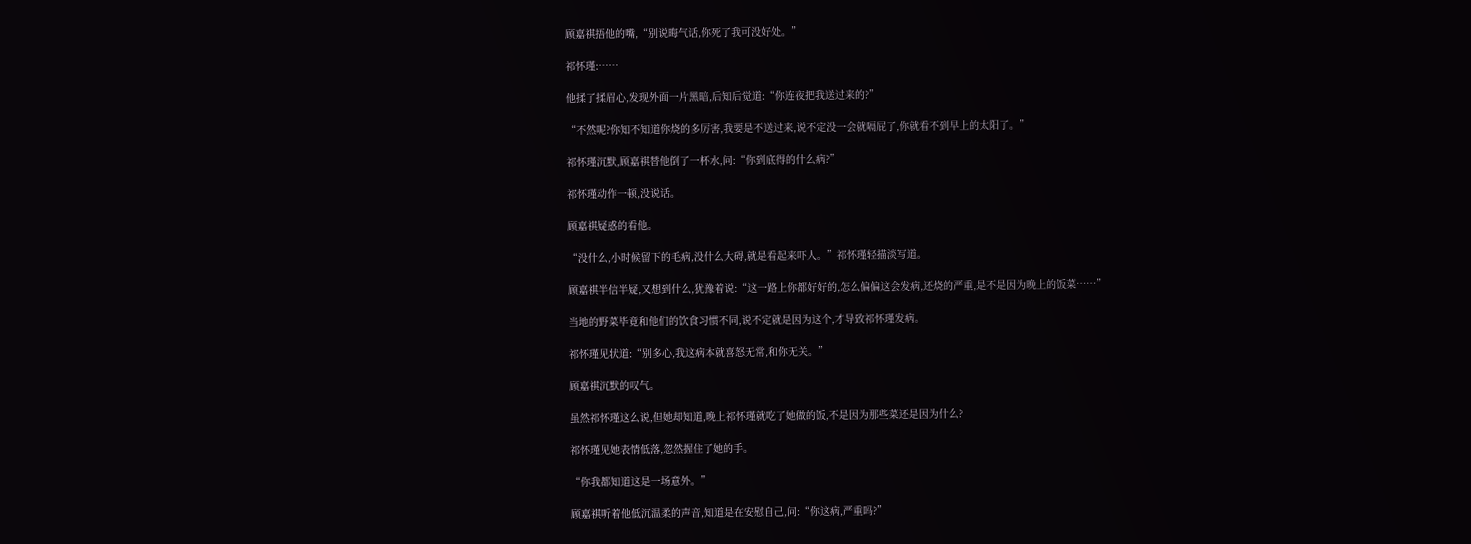顾嘉祺捂他的嘴,“别说晦气话,你死了我可没好处。”

祁怀瑾:……

他揉了揉眉心,发现外面一片黑暗,后知后觉道:“你连夜把我送过来的?”

“不然呢?你知不知道你烧的多厉害,我要是不送过来,说不定没一会就嗝屁了,你就看不到早上的太阳了。”

祁怀瑾沉默,顾嘉祺替他倒了一杯水,问:“你到底得的什么病?”

祁怀瑾动作一顿,没说话。

顾嘉祺疑惑的看他。

“没什么,小时候留下的毛病,没什么大碍,就是看起来吓人。”祁怀瑾轻描淡写道。

顾嘉祺半信半疑,又想到什么,犹豫着说:“这一路上你都好好的,怎么偏偏这会发病,还烧的严重,是不是因为晚上的饭菜……”

当地的野菜毕竟和他们的饮食习惯不同,说不定就是因为这个,才导致祁怀瑾发病。

祁怀瑾见状道:“别多心,我这病本就喜怒无常,和你无关。”

顾嘉祺沉默的叹气。

虽然祁怀瑾这么说,但她却知道,晚上祁怀瑾就吃了她做的饭,不是因为那些菜还是因为什么?

祁怀瑾见她表情低落,忽然握住了她的手。

“你我都知道这是一场意外。”

顾嘉祺听着他低沉温柔的声音,知道是在安慰自己,问:“你这病,严重吗?”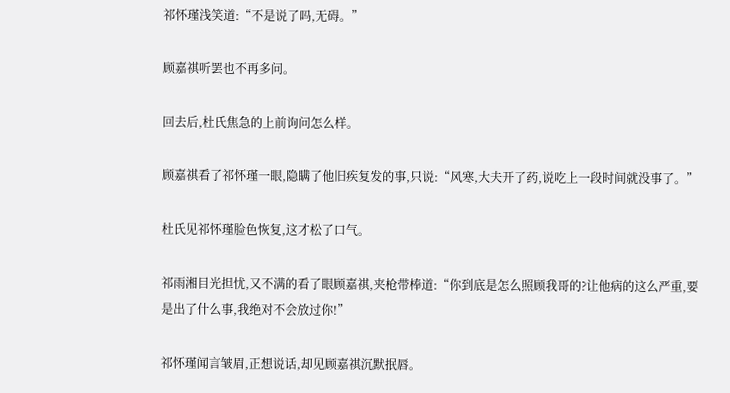祁怀瑾浅笑道:“不是说了吗,无碍。”

顾嘉祺听罢也不再多问。

回去后,杜氏焦急的上前询问怎么样。

顾嘉祺看了祁怀瑾一眼,隐瞒了他旧疾复发的事,只说:“风寒,大夫开了药,说吃上一段时间就没事了。”

杜氏见祁怀瑾脸色恢复,这才松了口气。

祁雨湘目光担忧,又不满的看了眼顾嘉祺,夹枪带棒道:“你到底是怎么照顾我哥的?让他病的这么严重,要是出了什么事,我绝对不会放过你!”

祁怀瑾闻言皱眉,正想说话,却见顾嘉祺沉默抿唇。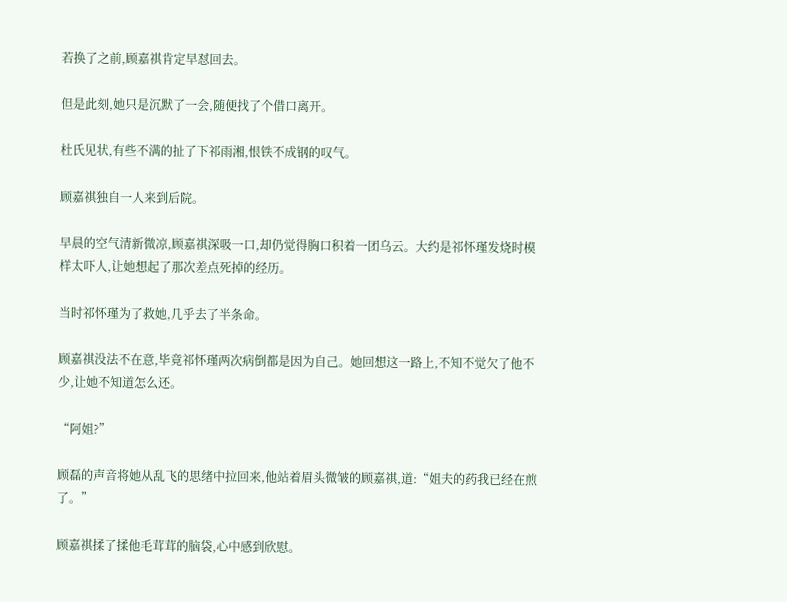若换了之前,顾嘉祺肯定早怼回去。

但是此刻,她只是沉默了一会,随便找了个借口离开。

杜氏见状,有些不满的扯了下祁雨湘,恨铁不成钢的叹气。

顾嘉祺独自一人来到后院。

早晨的空气清新微凉,顾嘉祺深吸一口,却仍觉得胸口积着一团乌云。大约是祁怀瑾发烧时模样太吓人,让她想起了那次差点死掉的经历。

当时祁怀瑾为了救她,几乎去了半条命。

顾嘉祺没法不在意,毕竟祁怀瑾两次病倒都是因为自己。她回想这一路上,不知不觉欠了他不少,让她不知道怎么还。

“阿姐?”

顾磊的声音将她从乱飞的思绪中拉回来,他站着眉头微皱的顾嘉祺,道:“姐夫的药我已经在煎了。”

顾嘉祺揉了揉他毛茸茸的脑袋,心中感到欣慰。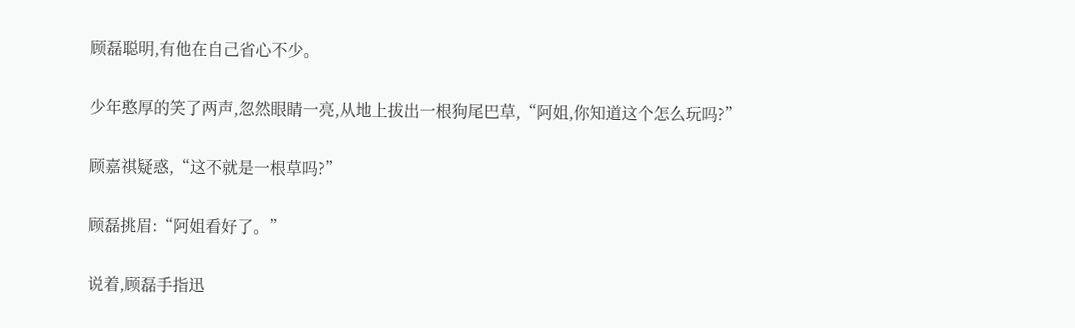顾磊聪明,有他在自己省心不少。

少年憨厚的笑了两声,忽然眼睛一亮,从地上拔出一根狗尾巴草,“阿姐,你知道这个怎么玩吗?”

顾嘉祺疑惑,“这不就是一根草吗?”

顾磊挑眉:“阿姐看好了。”

说着,顾磊手指迅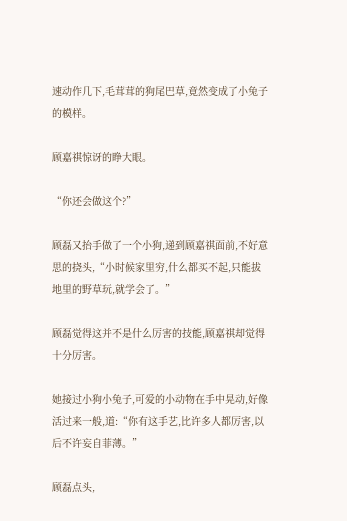速动作几下,毛茸茸的狗尾巴草,竟然变成了小兔子的模样。

顾嘉祺惊讶的睁大眼。

“你还会做这个?”

顾磊又抬手做了一个小狗,递到顾嘉祺面前,不好意思的挠头,“小时候家里穷,什么都买不起,只能拔地里的野草玩,就学会了。”

顾磊觉得这并不是什么厉害的技能,顾嘉祺却觉得十分厉害。

她接过小狗小兔子,可爱的小动物在手中晃动,好像活过来一般,道:“你有这手艺,比许多人都厉害,以后不许妄自菲薄。”

顾磊点头,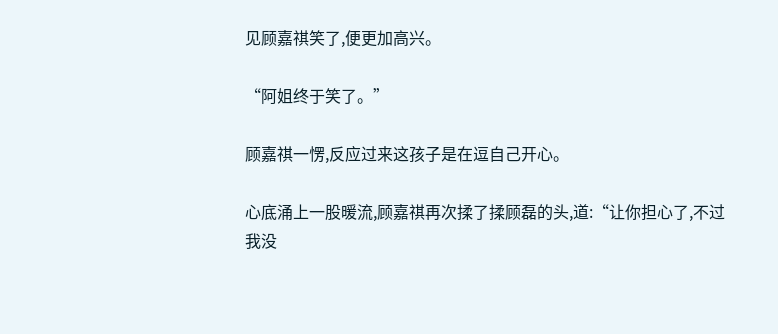见顾嘉祺笑了,便更加高兴。

“阿姐终于笑了。”

顾嘉祺一愣,反应过来这孩子是在逗自己开心。

心底涌上一股暖流,顾嘉祺再次揉了揉顾磊的头,道:“让你担心了,不过我没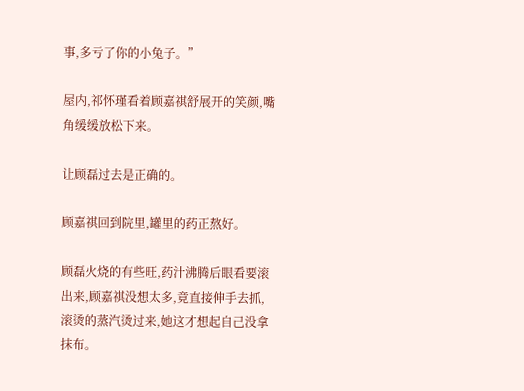事,多亏了你的小兔子。”

屋内,祁怀瑾看着顾嘉祺舒展开的笑颜,嘴角缓缓放松下来。

让顾磊过去是正确的。

顾嘉祺回到院里,罐里的药正熬好。

顾磊火烧的有些旺,药汁沸腾后眼看要滚出来,顾嘉祺没想太多,竟直接伸手去抓,滚烫的蒸汽烫过来,她这才想起自己没拿抹布。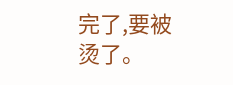完了,要被烫了。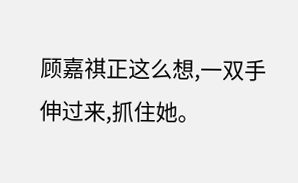顾嘉祺正这么想,一双手伸过来,抓住她。